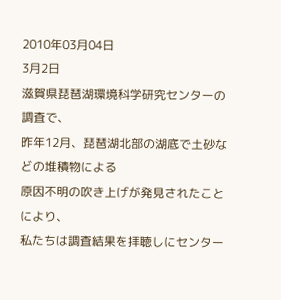2010年03月04日
3月2日
滋賀県琵琶湖環境科学研究センターの調査で、
昨年12月、琵琶湖北部の湖底で土砂などの堆積物による
原因不明の吹き上げが発見されたことにより、
私たちは調査結果を拝聴しにセンター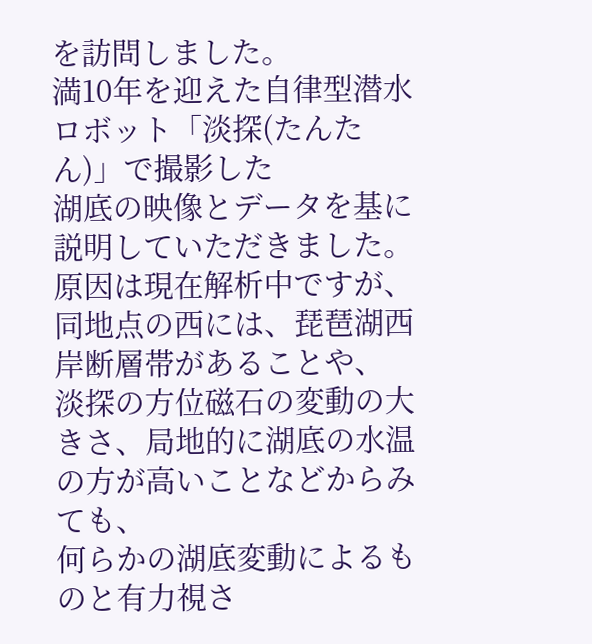を訪問しました。
満10年を迎えた自律型潜水ロボット「淡探(たんたん)」で撮影した
湖底の映像とデータを基に説明していただきました。
原因は現在解析中ですが、
同地点の西には、琵琶湖西岸断層帯があることや、
淡探の方位磁石の変動の大きさ、局地的に湖底の水温の方が高いことなどからみても、
何らかの湖底変動によるものと有力視さ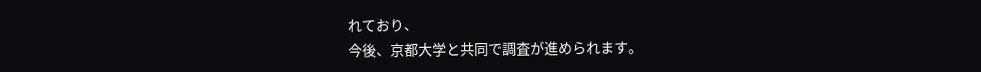れており、
今後、京都大学と共同で調査が進められます。